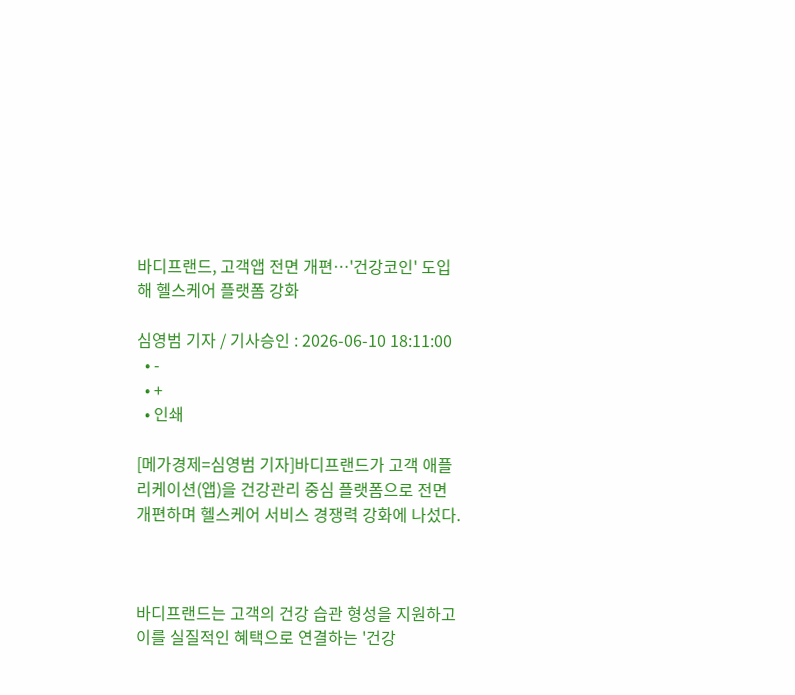바디프랜드, 고객앱 전면 개편…'건강코인' 도입해 헬스케어 플랫폼 강화

심영범 기자 / 기사승인 : 2026-06-10 18:11:00
  • -
  • +
  • 인쇄

[메가경제=심영범 기자]바디프랜드가 고객 애플리케이션(앱)을 건강관리 중심 플랫폼으로 전면 개편하며 헬스케어 서비스 경쟁력 강화에 나섰다.



바디프랜드는 고객의 건강 습관 형성을 지원하고 이를 실질적인 혜택으로 연결하는 '건강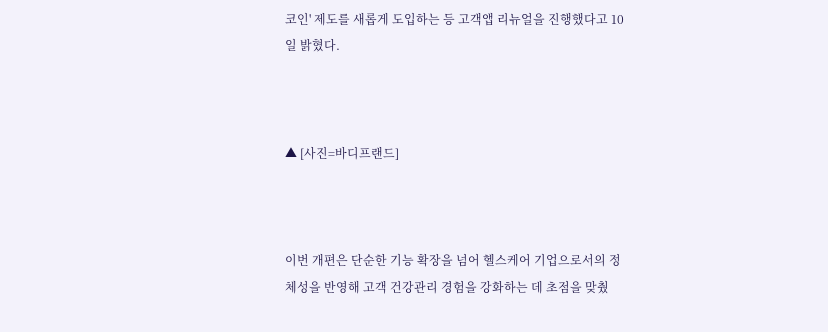코인' 제도를 새롭게 도입하는 등 고객앱 리뉴얼을 진행했다고 10일 밝혔다.



▲ [사진=바디프랜드]



이번 개편은 단순한 기능 확장을 넘어 헬스케어 기업으로서의 정체성을 반영해 고객 건강관리 경험을 강화하는 데 초점을 맞췄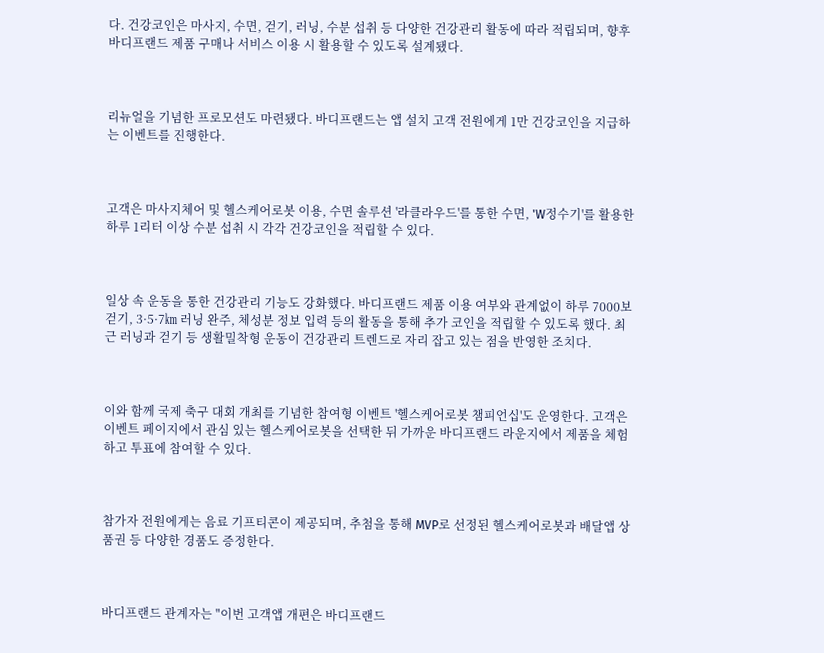다. 건강코인은 마사지, 수면, 걷기, 러닝, 수분 섭취 등 다양한 건강관리 활동에 따라 적립되며, 향후 바디프랜드 제품 구매나 서비스 이용 시 활용할 수 있도록 설계됐다.



리뉴얼을 기념한 프로모션도 마련됐다. 바디프랜드는 앱 설치 고객 전원에게 1만 건강코인을 지급하는 이벤트를 진행한다.



고객은 마사지체어 및 헬스케어로봇 이용, 수면 솔루션 '라클라우드'를 통한 수면, 'W정수기'를 활용한 하루 1리터 이상 수분 섭취 시 각각 건강코인을 적립할 수 있다.



일상 속 운동을 통한 건강관리 기능도 강화했다. 바디프랜드 제품 이용 여부와 관계없이 하루 7000보 걷기, 3·5·7㎞ 러닝 완주, 체성분 정보 입력 등의 활동을 통해 추가 코인을 적립할 수 있도록 했다. 최근 러닝과 걷기 등 생활밀착형 운동이 건강관리 트렌드로 자리 잡고 있는 점을 반영한 조치다.



이와 함께 국제 축구 대회 개최를 기념한 참여형 이벤트 '헬스케어로봇 챔피언십'도 운영한다. 고객은 이벤트 페이지에서 관심 있는 헬스케어로봇을 선택한 뒤 가까운 바디프랜드 라운지에서 제품을 체험하고 투표에 참여할 수 있다.



참가자 전원에게는 음료 기프티콘이 제공되며, 추첨을 통해 MVP로 선정된 헬스케어로봇과 배달앱 상품권 등 다양한 경품도 증정한다.



바디프랜드 관계자는 "이번 고객앱 개편은 바디프랜드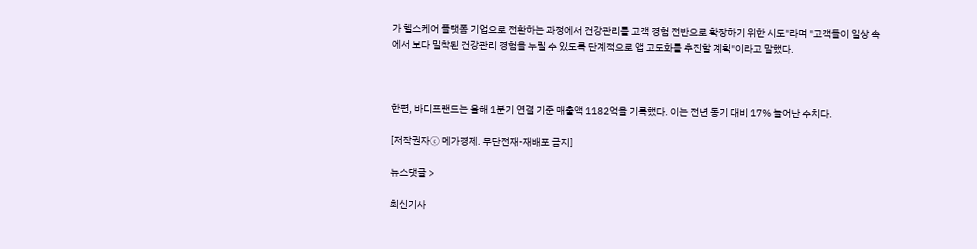가 헬스케어 플랫폼 기업으로 전환하는 과정에서 건강관리를 고객 경험 전반으로 확장하기 위한 시도"라며 "고객들이 일상 속에서 보다 밀착된 건강관리 경험을 누릴 수 있도록 단계적으로 앱 고도화를 추진할 계획"이라고 말했다.



한편, 바디프랜드는 올해 1분기 연결 기준 매출액 1182억을 기록했다. 이는 전년 동기 대비 17% 늘어난 수치다.

[저작권자ⓒ 메가경제. 무단전재-재배포 금지]

뉴스댓글 >

최신기사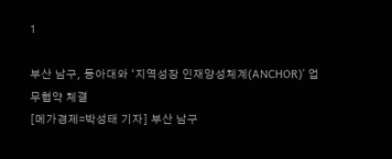1

부산 남구, 동아대와 ‘지역성장 인재양성체계(ANCHOR)’ 업무협약 체결
[메가경제=박성태 기자] 부산 남구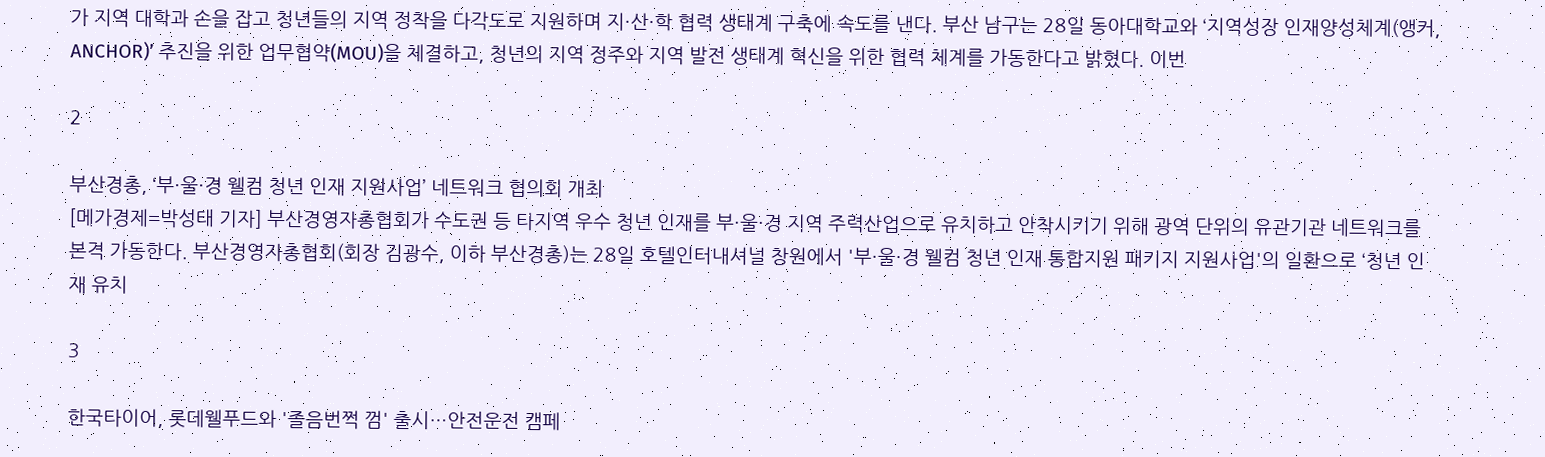가 지역 대학과 손을 잡고 청년들의 지역 정착을 다각도로 지원하며 지·산·학 협력 생태계 구축에 속도를 낸다. 부산 남구는 28일 동아대학교와 ‘지역성장 인재양성체계(앵커, ANCHOR)’ 추진을 위한 업무협약(MOU)을 체결하고, 청년의 지역 정주와 지역 발전 생태계 혁신을 위한 협력 체계를 가동한다고 밝혔다. 이번

2

부산경총, ‘부·울·경 웰컴 청년 인재 지원사업’ 네트워크 협의회 개최
[메가경제=박성태 기자] 부산경영자총협회가 수도권 등 타지역 우수 청년 인재를 부·울·경 지역 주력산업으로 유치하고 안착시키기 위해 광역 단위의 유관기관 네트워크를 본격 가동한다. 부산경영자총협회(회장 김광수, 이하 부산경총)는 28일 호텔인터내셔널 창원에서 '부·울·경 웰컴 청년 인재 통합지원 패키지 지원사업'의 일환으로 ‘청년 인재 유치

3

한국타이어, 롯데웰푸드와 '졸음번쩍 껌' 출시…안전운전 캠페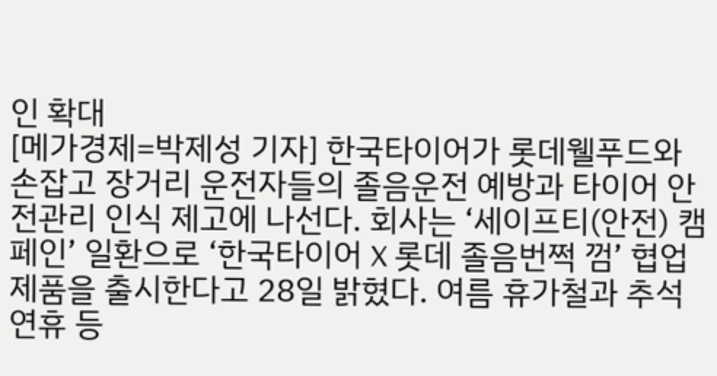인 확대
[메가경제=박제성 기자] 한국타이어가 롯데웰푸드와 손잡고 장거리 운전자들의 졸음운전 예방과 타이어 안전관리 인식 제고에 나선다. 회사는 ‘세이프티(안전) 캠페인’ 일환으로 ‘한국타이어 X 롯데 졸음번쩍 껌’ 협업 제품을 출시한다고 28일 밝혔다. 여름 휴가철과 추석 연휴 등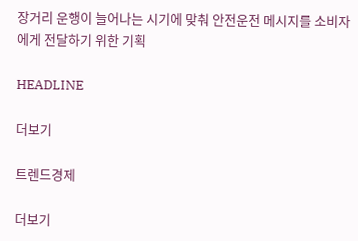장거리 운행이 늘어나는 시기에 맞춰 안전운전 메시지를 소비자에게 전달하기 위한 기획

HEADLINE

더보기

트렌드경제

더보기